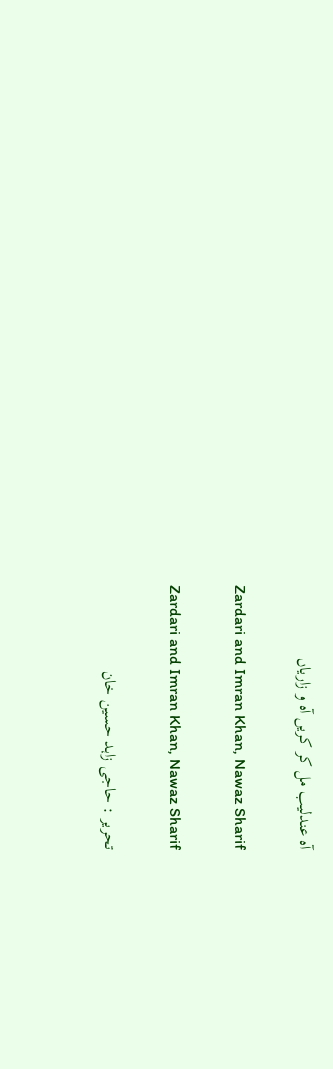آہ عندلیب مل کر کریں آہ و زاریاں

Zardari and Imran Khan, Nawaz Sharif

Zardari and Imran Khan, Nawaz Sharif

تحریر : حاجی زاہد حسین خان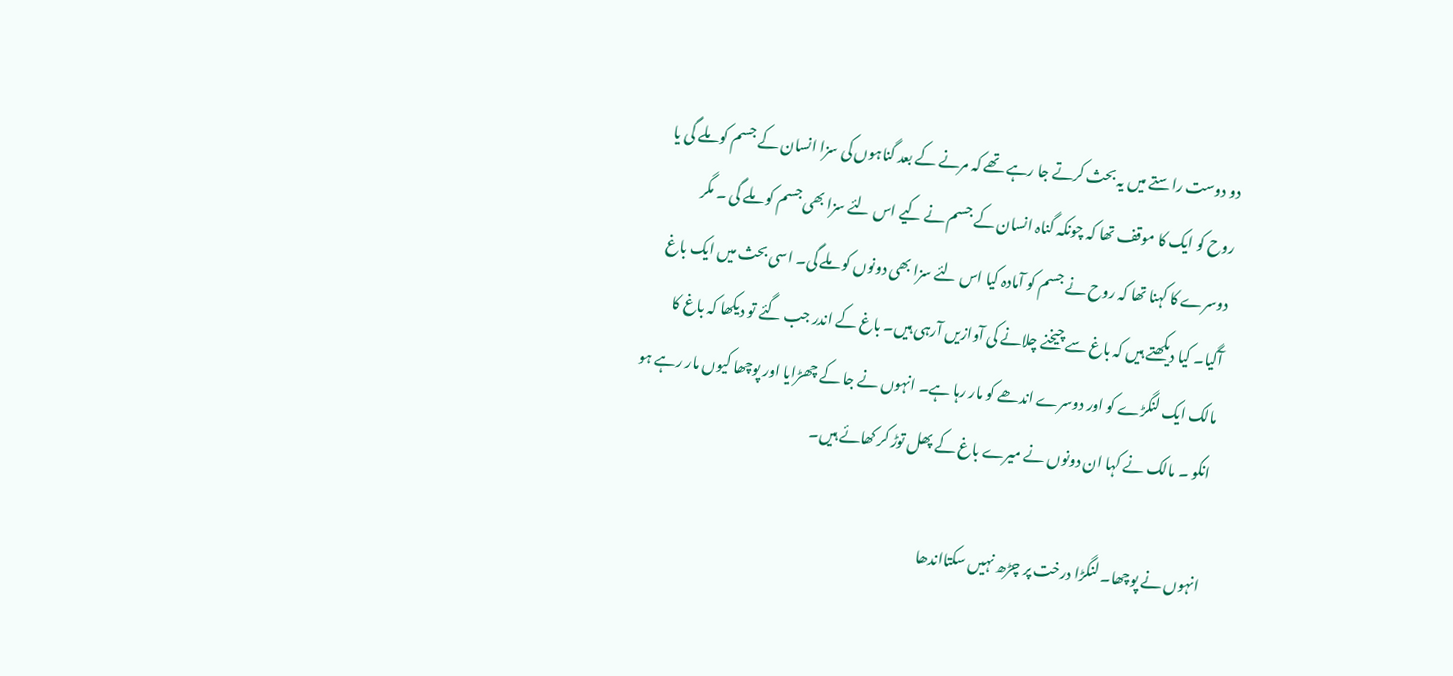دو دوست راستے میں یہ بحث کرتے جا رہے تھے کہ مرنے کے بعد گناہوں کی سزا انسان کے جسم کو ملے گی یا روح کو ایک کا موقف تھا کہ چونکہ گناہ انسان کے جسم نے کیے اس لئے سزا بھی جسم کو ملے گی ۔ مگر دوسرے کا کہنا تھا کہ روح نے جسم کو آمادہ کیا اس لئے سزا بھی دونوں کو ملے گی۔ اسی بحث میں ایک باغ آگیا۔ کیا دیکھتے ہیں کہ باغ سے چیخنے چلانے کی آوازیں آرہی ہیں۔ باغ کے اندر جب گئے تو دیکھا کہ باغ کا مالک ایک لنگڑے کو اور دوسرے اندھے کو مار رہا ہے۔ انہوں نے جا کے چھڑایا اور پوچھا کیوں مار رہے ہو انکو ۔ مالک نے کہا ان دونوں نے میرے باغ کے پھل توڑ کر کھائے ہیں۔

انہوں نے پوچھا۔ لنگڑا درخت پر چڑھ نہیں سکتااندھا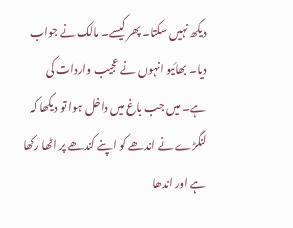دیکھ نہیں سکتا۔ پھر کیسے۔ مالک نے جواب دیا۔ بھائیو انہوں نے عجیب واردات کی ہے۔ میں جب باغ میں داخل ہوا تو دیکھا کہ لنگڑے نے اندھے کو اپنے کندھے پر اٹھا رکھا ہے اور اندھا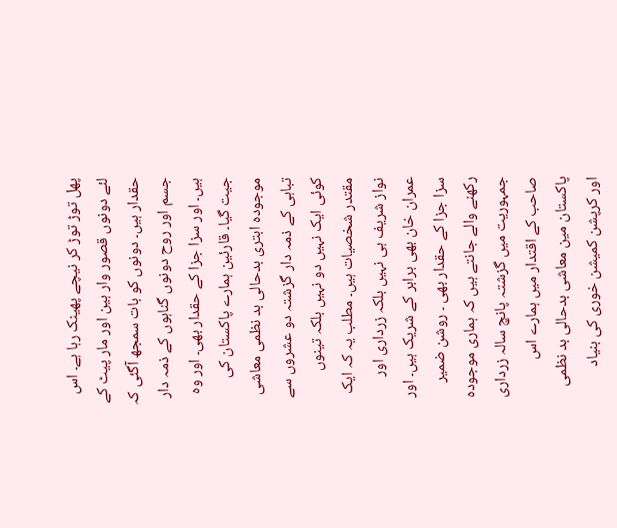پھل توڑ توڑ کر نیچے پھینک رہا ہے۔ اس لئے دونوں قصور وار ہین اور مار پیٹ کے حقدار ہیں۔ دونوں کو بات سمجھ آگئی کہ جسم اور روح دونوں گناہوں کے ذمہ دار ہیں۔ اور سزا جزا کے حقدار بھی۔ اور وہ جیت گیا۔ قارئین ہمارے پاکستان کی موجودہ ابتری بدحالی بد نظمی معاشی تباہی کے ذمہ دار گزشتہ دو عشروں سے کوئی ایک نہیں دو نہیں بلکہ تینوں مقتدر شخصیات ہیں۔ مطلب یہ کہ ایک نواز شریف ہی نہیں بلکہ زرداری اور عمران خان بھی برابر کے شریک ہیں۔ اور سزا جزا کے حقدار بھی ۔ روشن ضمیر رکھنے والے جانتے ہیں کہ ہماری موجودہ جمہوریت میں گزشتہ پانچ سالہ زرداری صاحب کے اقتدار میں ہمارے اس پاکستان مین معاشی بدحالی بد نظمی اور کرپشن کمیشن خوری کی بنیاد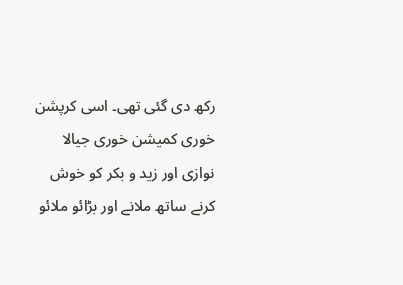رکھ دی گئی تھی۔ اسی کرپشن خوری کمیشن خوری جیالا نوازی اور زید و بکر کو خوش کرنے ساتھ ملانے اور بڑائو ملائو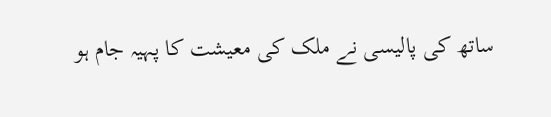ساتھ کی پالیسی نے ملک کی معیشت کا پہیہ جام ہو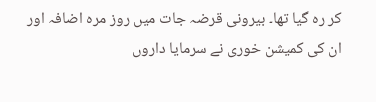کر رہ گیا تھا۔ بیرونی قرضہ جات میں روز مرہ اضافہ اور ان کی کمیشن خوری نے سرمایا داروں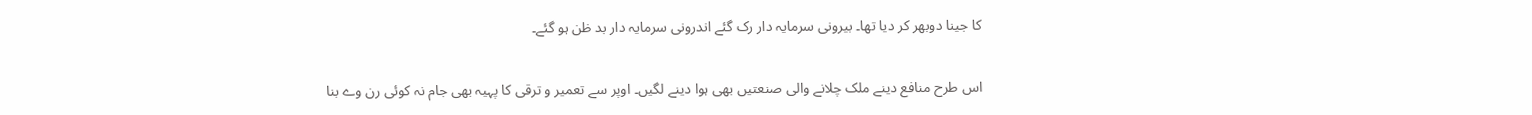کا جینا دوبھر کر دیا تھا۔ بیرونی سرمایہ دار رک گئے اندرونی سرمایہ دار بد ظن ہو گئے۔

اس طرح منافع دینے ملک چلانے والی صنعتیں بھی ہوا دینے لگیں۔ اوپر سے تعمیر و ترقی کا پہیہ بھی جام نہ کوئی رن وے بنا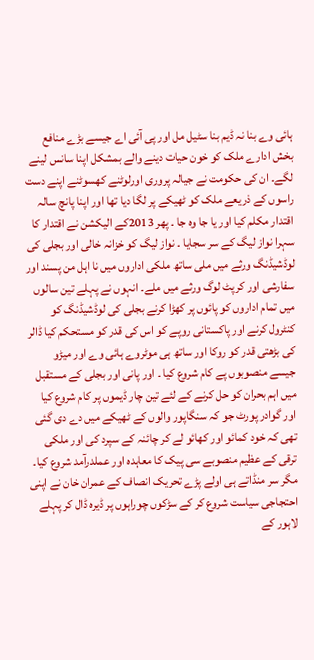ہائی وے بنا نہ ڈیم بنا سٹیل مل اور پی آئی اے جیسے بڑے منافع بخش ادارے ملک کو خون حیات دینے والے بمشکل اپنا سانس لینے لگے۔ ان کی حکومت نے جیالہ پروری اورلوٹنے کھسوٹنے اپنے دست راسوں کے ذریعے ملک کو ٹھیکے پر لگا دیا تھا اور اپنا پانچ سالہ اقتدار مکلم کیا اور یا جا وہ جا ۔ پھر 2013کے الیکشن نے اقتدار کا سہرا نواز لیگ کے سر سجایا ۔ نواز لیگ کو خزانہ خالی اور بجلی کی لوڈشیڈنگ ورثے میں ملی ساتھ ملکی اداروں میں نا اہل من پسند اور سفارشی اور کرپٹ لوگ ورثے میں ملے۔ انہوں نے پہلے تین سالوں میں تمام اداروں کو پائوں پر کھڑا کرنے بجلی کی لوڈشیڈنگ کو کنٹرول کرنے اور پاکستانی روپے کو اس کی قدر کو مستحکم کیا ڈالر کی بڑھتی قدر کو روکا اور ساتھ ہی موٹروے ہائی وے اور میڑو جیسے منصوبوں پے کام شروع کیا ۔ اور پانی اور بجلی کے مستقبل میں اہم بحران کو حل کرنے کے لئے تین چار ڈیموں پر کام شروع کیا اور گوادر پورٹ جو کہ سنگاپور والوں کے ٹھیکے میں دے دی گئی تھی کہ خود کمائو اور کھائو لے کر چائنہ کے سپرد کی اور ملکی ترقی کے عظیم منصوبے سی پیک کا معاہدہ اور عملدرآمد شروع کیا۔ مگر سر منڈاتے ہی اولے پڑے تحریک انصاف کے عمران خان نے اپنی احتجاجی سیاست شروع کر کے سڑکوں چوراہوں پر ڈیرہ ڈال کر پہلے لاہور کے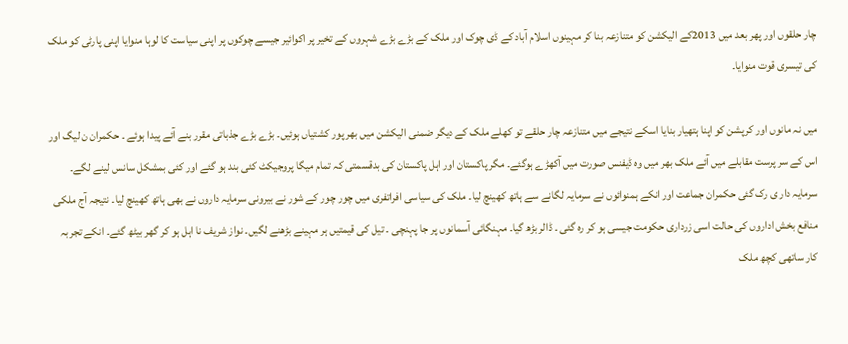چار حلقوں اور پھر بعد میں 2013کے الیکشن کو متنازعہ بنا کر مہینوں اسلام آباد کے ڈی چوک اور ملک کے بڑے بڑے شہروں کے تخیر پر اکوائیر جیسے چوکوں پر اپنی سیاست کا لوہا منوایا اپنی پارٹی کو ملک کی تیسری قوت منوایا۔

میں نہ مانوں اور کرپشن کو اپنا ہتھیار بنایا اسکے نتیجے میں متنازعہ چار حلقے تو کھلے ملک کے دیگر ضمنی الیکشن میں بھر پور کشتیاں ہوئیں۔ بڑے بڑے جذباتی مقرر بنے آئے پیدا ہوئے ۔ حکمران ن لیگ اور اس کے سر پرست مقابلے میں آئے ملک بھر میں وہ ڈیفنس صورت میں آکھڑے ہوگئے۔ مگر پاکستان اور اہل پاکستان کی بدقسمتی کہ تمام میگا پروجیکٹ کئی بند ہو گئے اور کئی بمشکل سانس لینے لگے۔ سرمایہ دار ی رک گئی حکمران جماعت اور انکے ہمنوائوں نے سرمایہ لگانے سے ہاتھ کھینچ لیا۔ ملک کی سیاسی افراتفری میں چور چور کے شور نے بیرونی سرمایہ داروں نے بھی ہاتھ کھینچ لیا۔ نتیجہ آج ملکی منافع بخش اداروں کی حالت اسی زرداری حکومت جیسی ہو کر رہ گئی ۔ ڈالر بڑھ گیا۔ مہنگائی آسمانوں پر جا پہنچی ۔ تیل کی قیمتیں ہر مہینے بڑھنے لگیں۔ نواز شریف نا اہل ہو کر گھر بیٹھ گئے۔ انکے تجربہ کار ساتھی کچھ ملک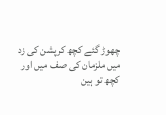چھوڑ گئے کچھ کرپشن کی زد میں ملزمان کی صف میں اور کچھ تو ہین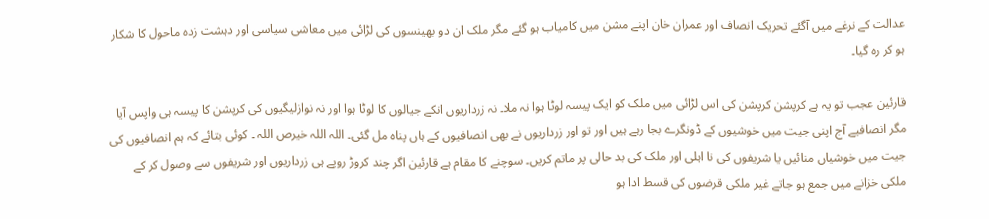عدالت کے نرغے میں آگئے تحریک انصاف اور عمران خان اپنے مشن میں کامیاب ہو گئے مگر ملک ان دو بھینسوں کی لڑائی میں معاشی سیاسی اور دہشت زدہ ماحول کا شکار ہو کر رہ گیا۔

قارئین عجب تو یہ ہے کرپشن کرپشن کی اس لڑائی میں ملک کو ایک پیسہ لوٹا ہوا نہ ملا۔ نہ زرداریوں انکے جیالوں کا لوٹا ہوا اور نہ نوازلیگیوں کی کرپشن کا پیسہ ہی واپس آیا مگر انصافیے آج اپنی جیت میں خوشیوں کے ڈونگرے بجا رہے ہیں اور تو اور زرداریوں نے بھی انصافیوں کے ہاں پناہ مل گئی۔ اللہ اللہ خیرص اللہ ۔ کوئی بتائے کہ ہم انصافیوں کی جیت میں خوشیاں منائیں یا شریفوں کی نا اہلی اور ملک کی بد حالی پر ماتم کریں۔ سوچنے کا مقام ہے قارئین اگر چند کروڑ روپے ہی زرداریوں اور شریفوں سے وصول کر کے ملکی خزانے میں جمع ہو جاتے غیر ملکی قرضوں کی قسط ادا ہو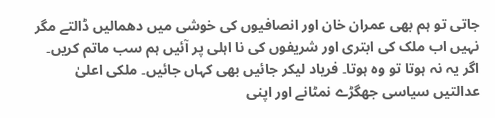جاتی تو ہم بھی عمران خان اور انصافیوں کی خوشی میں دھمالیں ڈالتے مگر نہیں اب ملک کی ابتری اور شریفوں کی نا اہلی پر آئیں ہم سب ماتم کریں۔ اگر یہ نہ ہوتا تو وہ ہوتا۔ فریاد لیکر جائیں بھی کہاں جائیں۔ ملکی اعلیٰ عدالتیں سیاسی جھگڑے نمٹانے اور اپنی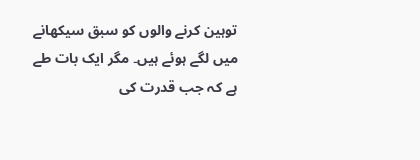توہین کرنے والوں کو سبق سیکھانے میں لگے ہوئے ہیں۔ مگر ایک بات طے ہے کہ جب قدرت کی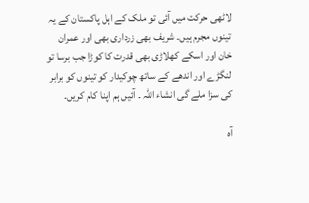لاٹھی حرکت میں آئی تو ملک کے اہل پاکستان کے یہ تینوں مجرم ہیں۔ شریف بھی زرداری بھی اور عمران خان اور اسکے کھلاڑی بھی قدرت کا کوڑا جب برسا تو لنگڑے اور اندھے کے ساتھ چوکیدار کو تینوں کو برابر کی سزا ملے گی انشاء اللہ ۔ آئیں ہم اپنا کام کریں۔

آہ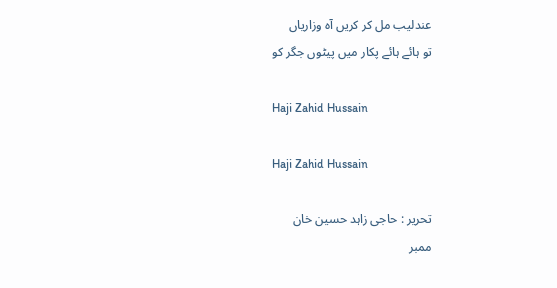عندلیب مل کر کریں آہ وزاریاں
تو ہائے ہائے پکار میں پیٹوں جگر کو

Haji Zahid Hussain

Haji Zahid Hussain

تحریر : حاجی زاہد حسین خان
ممبر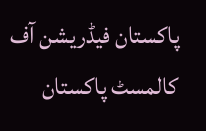پاکستان فیڈریشن آف کالمسٹ پاکستان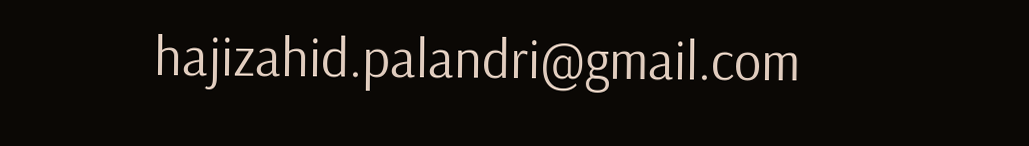hajizahid.palandri@gmail.com